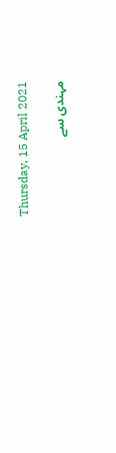Thursday, 15 April 2021

مہندی سے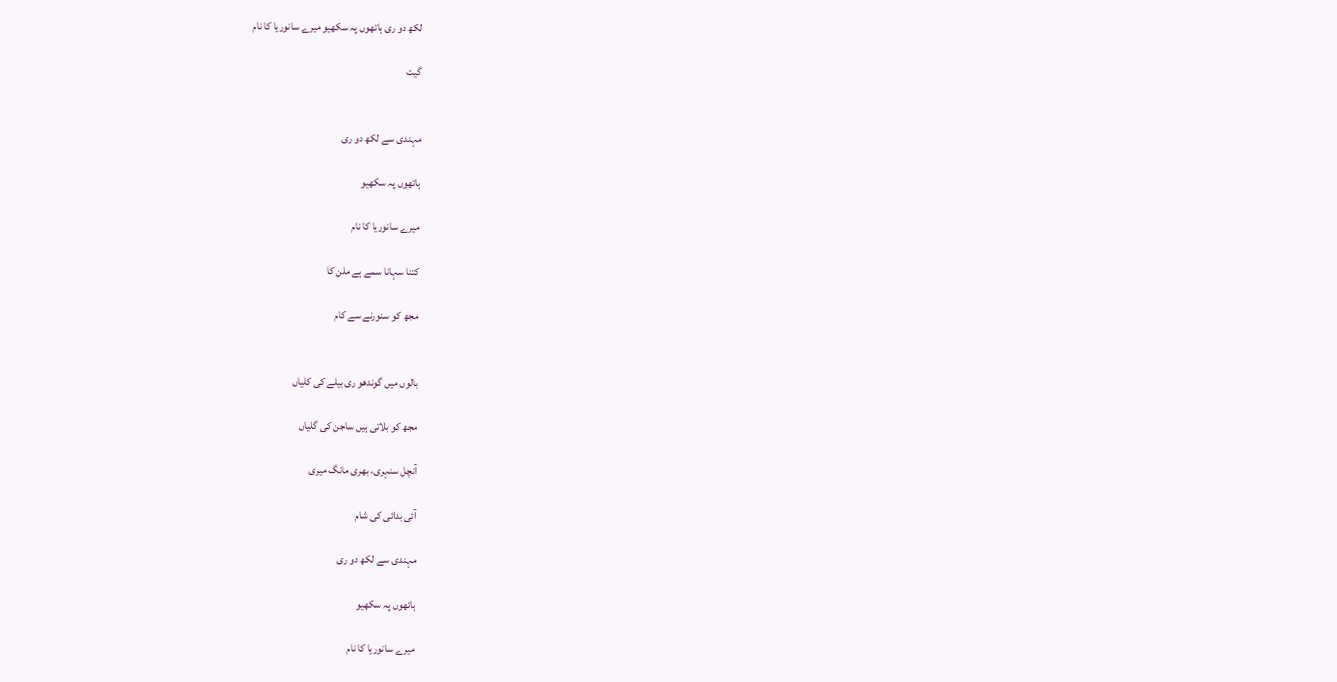لکھ دو ری ہاتھوں پہ سکھیو میرے سانوریا کا نام

گیت


مہندی سے لکھ دو ری

ہاتھوں پہ سکھیو

میرے سانوریا کا نام

کتنا سہانا سمے ہے ملن کا

مجھ کو سنورنے سے کام


بالوں میں گوندھو ری بیلے کی کلیاں

مجھ کو بلاتی ہیں ساجن کی گلیاں

آنچل سنہری، بھری مانگ میری

آئی بدائی کی شام

مہندی سے لکھ دو ری

ہاتھوں پہ سکھیو

میرے سانوریا کا نام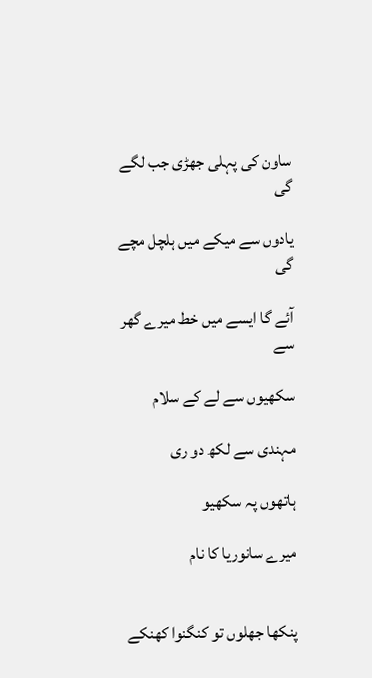ساون کی پہلی جھڑی جب لگے گی

یادوں سے میکے میں ہلچل مچے گی

آئے گا ایسے میں خط میرے گھر سے

سکھیوں سے لے کے سلام

مہندی سے لکھ دو ری

ہاتھوں پہ سکھیو

میرے سانوریا کا نام


پنکھا جھلوں تو کنگنوا کھنکے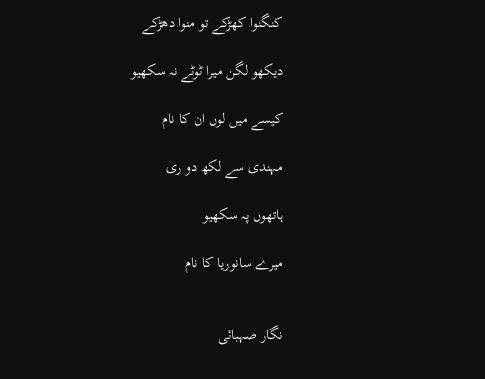کنگنوا کھڑکے تو منوا دھڑکے

دیکھو لگن میرا ٹوٹے نہ سکھیو

کیسے میں لوں ان کا نام

مہندی سے لکھ دو ری

ہاتھوں پہ سکھیو

میرے سانوریا کا نام


نگار صہبائی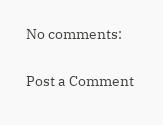No comments:

Post a Comment